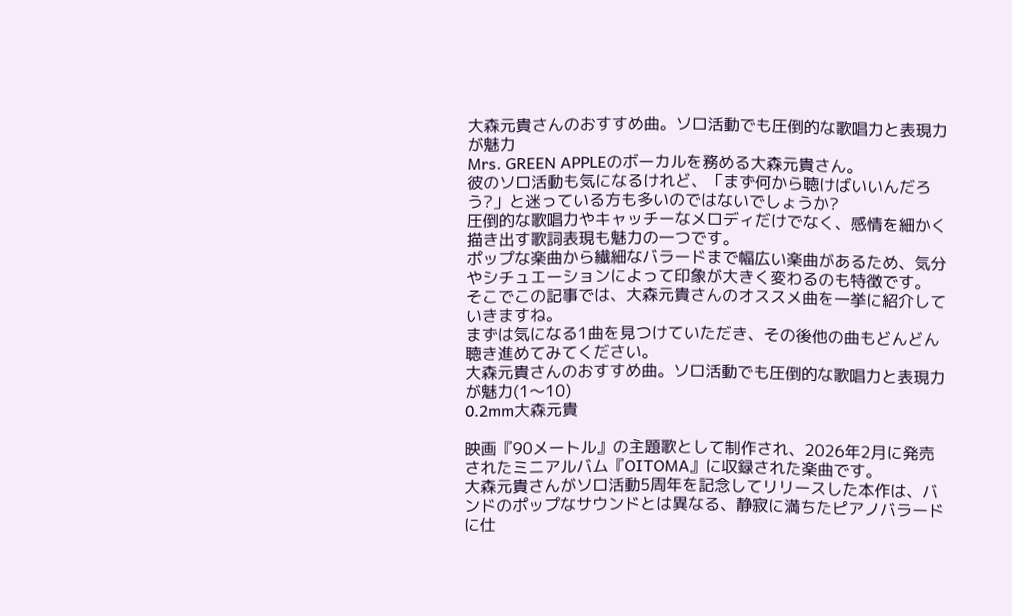大森元貴さんのおすすめ曲。ソロ活動でも圧倒的な歌唱力と表現力が魅力
Mrs. GREEN APPLEのボーカルを務める大森元貴さん。
彼のソロ活動も気になるけれど、「まず何から聴けばいいんだろう?」と迷っている方も多いのではないでしょうか?
圧倒的な歌唱力やキャッチーなメロディだけでなく、感情を細かく描き出す歌詞表現も魅力の一つです。
ポップな楽曲から繊細なバラードまで幅広い楽曲があるため、気分やシチュエーションによって印象が大きく変わるのも特徴です。
そこでこの記事では、大森元貴さんのオススメ曲を一挙に紹介していきますね。
まずは気になる1曲を見つけていただき、その後他の曲もどんどん聴き進めてみてください。
大森元貴さんのおすすめ曲。ソロ活動でも圧倒的な歌唱力と表現力が魅力(1〜10)
0.2mm大森元貴

映画『90メートル』の主題歌として制作され、2026年2月に発売されたミニアルバム『OITOMA』に収録された楽曲です。
大森元貴さんがソロ活動5周年を記念してリリースした本作は、バンドのポップなサウンドとは異なる、静寂に満ちたピアノバラードに仕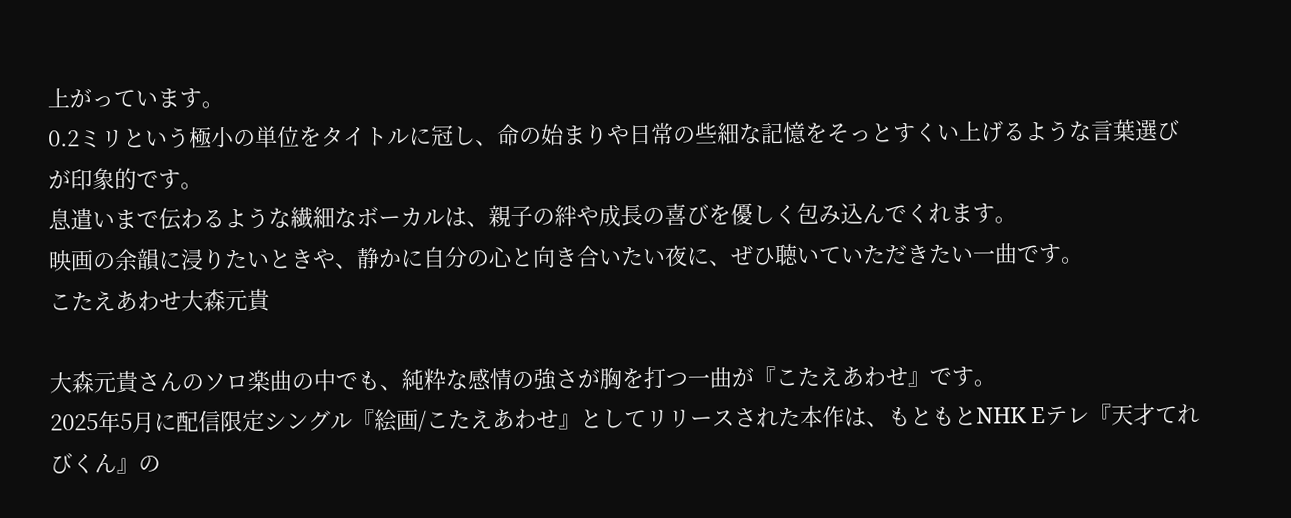上がっています。
0.2ミリという極小の単位をタイトルに冠し、命の始まりや日常の些細な記憶をそっとすくい上げるような言葉選びが印象的です。
息遣いまで伝わるような繊細なボーカルは、親子の絆や成長の喜びを優しく包み込んでくれます。
映画の余韻に浸りたいときや、静かに自分の心と向き合いたい夜に、ぜひ聴いていただきたい一曲です。
こたえあわせ大森元貴

大森元貴さんのソロ楽曲の中でも、純粋な感情の強さが胸を打つ一曲が『こたえあわせ』です。
2025年5月に配信限定シングル『絵画/こたえあわせ』としてリリースされた本作は、もともとNHK Eテレ『天才てれびくん』の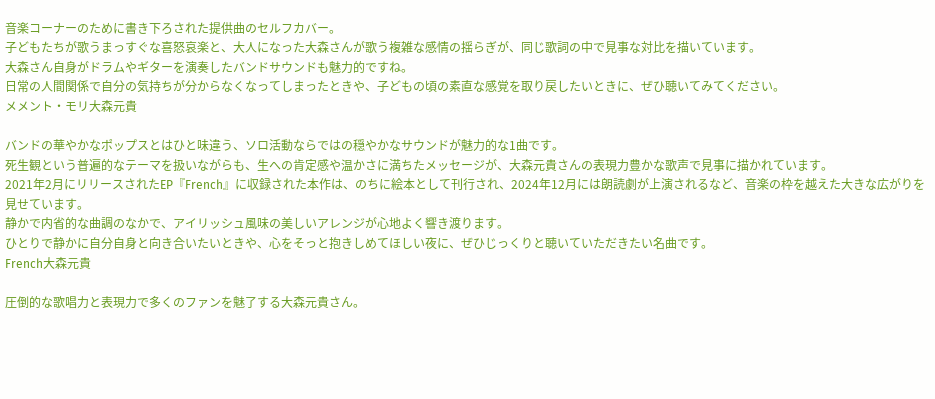音楽コーナーのために書き下ろされた提供曲のセルフカバー。
子どもたちが歌うまっすぐな喜怒哀楽と、大人になった大森さんが歌う複雑な感情の揺らぎが、同じ歌詞の中で見事な対比を描いています。
大森さん自身がドラムやギターを演奏したバンドサウンドも魅力的ですね。
日常の人間関係で自分の気持ちが分からなくなってしまったときや、子どもの頃の素直な感覚を取り戻したいときに、ぜひ聴いてみてください。
メメント・モリ大森元貴

バンドの華やかなポップスとはひと味違う、ソロ活動ならではの穏やかなサウンドが魅力的な1曲です。
死生観という普遍的なテーマを扱いながらも、生への肯定感や温かさに満ちたメッセージが、大森元貴さんの表現力豊かな歌声で見事に描かれています。
2021年2月にリリースされたEP『French』に収録された本作は、のちに絵本として刊行され、2024年12月には朗読劇が上演されるなど、音楽の枠を越えた大きな広がりを見せています。
静かで内省的な曲調のなかで、アイリッシュ風味の美しいアレンジが心地よく響き渡ります。
ひとりで静かに自分自身と向き合いたいときや、心をそっと抱きしめてほしい夜に、ぜひじっくりと聴いていただきたい名曲です。
French大森元貴

圧倒的な歌唱力と表現力で多くのファンを魅了する大森元貴さん。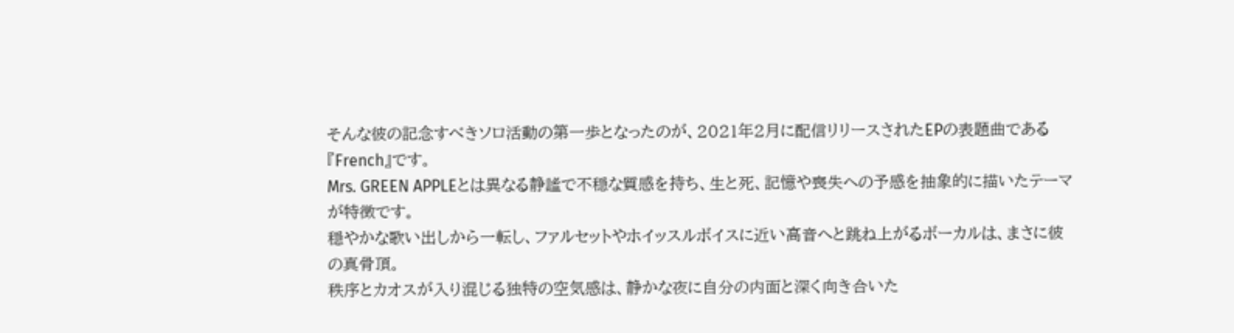そんな彼の記念すべきソロ活動の第一歩となったのが、2021年2月に配信リリースされたEPの表題曲である『French』です。
Mrs. GREEN APPLEとは異なる静謐で不穏な質感を持ち、生と死、記憶や喪失への予感を抽象的に描いたテーマが特徴です。
穏やかな歌い出しから一転し、ファルセットやホイッスルボイスに近い高音へと跳ね上がるボーカルは、まさに彼の真骨頂。
秩序とカオスが入り混じる独特の空気感は、静かな夜に自分の内面と深く向き合いた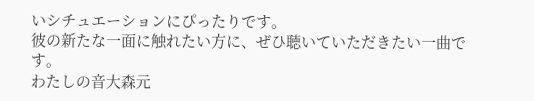いシチュエーションにぴったりです。
彼の新たな一面に触れたい方に、ぜひ聴いていただきたい一曲です。
わたしの音大森元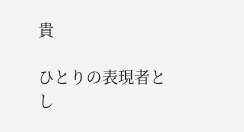貴

ひとりの表現者とし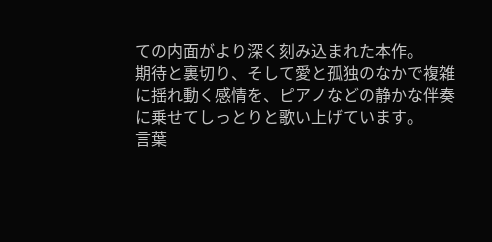ての内面がより深く刻み込まれた本作。
期待と裏切り、そして愛と孤独のなかで複雑に揺れ動く感情を、ピアノなどの静かな伴奏に乗せてしっとりと歌い上げています。
言葉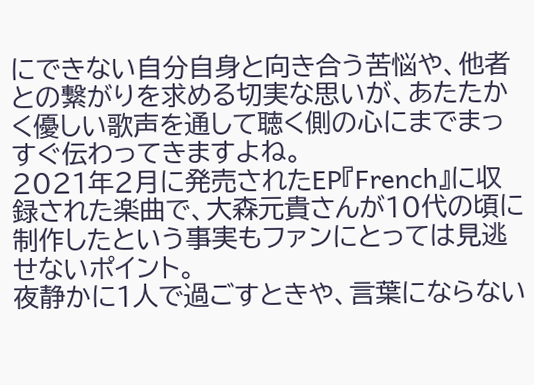にできない自分自身と向き合う苦悩や、他者との繋がりを求める切実な思いが、あたたかく優しい歌声を通して聴く側の心にまでまっすぐ伝わってきますよね。
2021年2月に発売されたEP『French』に収録された楽曲で、大森元貴さんが10代の頃に制作したという事実もファンにとっては見逃せないポイント。
夜静かに1人で過ごすときや、言葉にならない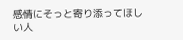感情にそっと寄り添ってほしい人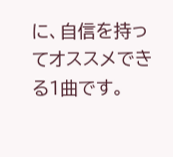に、自信を持ってオススメできる1曲です。